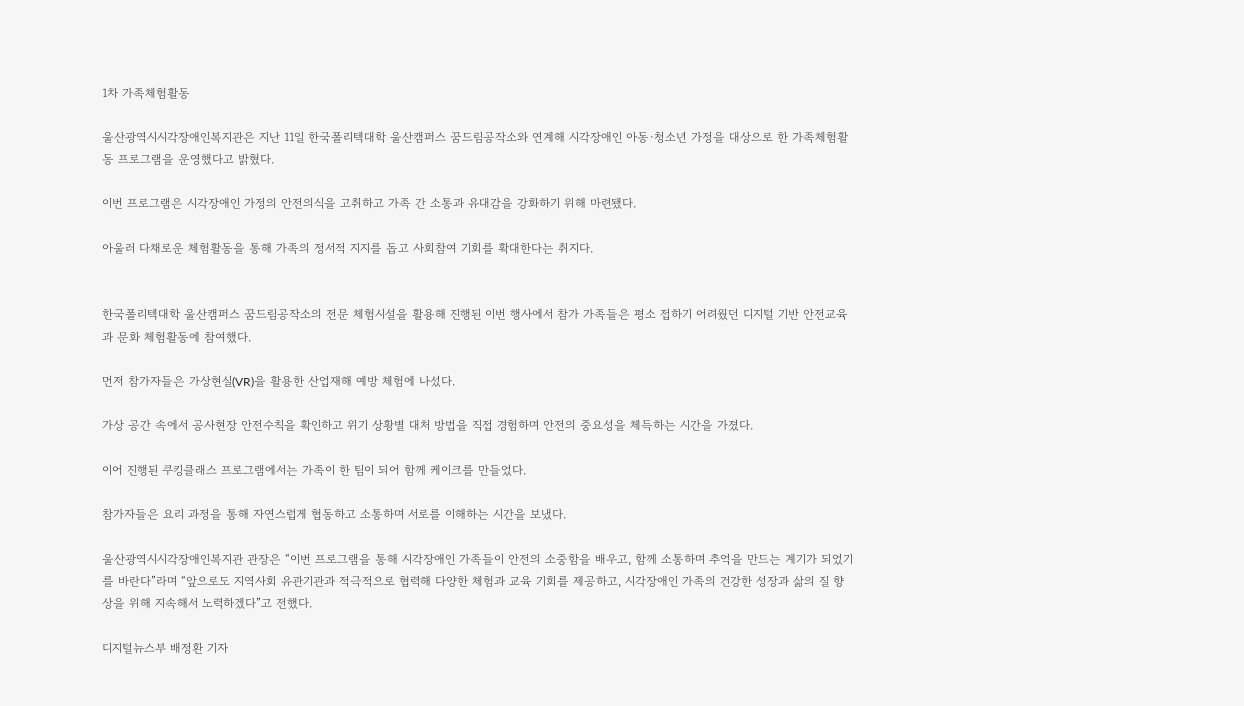1차 가족체험활동

울산광역시시각장애인복지관은 지난 11일 한국폴리텍대학 울산캠퍼스 꿈드림공작소와 연계해 시각장애인 아동·청소년 가정을 대상으로 한 가족체험활동 프로그램을 운영했다고 밝혔다.

이번 프로그램은 시각장애인 가정의 안전의식을 고취하고 가족 간 소통과 유대감을 강화하기 위해 마련됐다.

아울러 다채로운 체험활동을 통해 가족의 정서적 지지를 돕고 사회참여 기회를 확대한다는 취지다.


한국폴리텍대학 울산캠퍼스 꿈드림공작소의 전문 체험시설을 활용해 진행된 이번 행사에서 참가 가족들은 평소 접하기 어려웠던 디지털 기반 안전교육과 문화 체험활동에 참여했다.

먼저 참가자들은 가상현실(VR)을 활용한 산업재해 예방 체험에 나섰다.

가상 공간 속에서 공사현장 안전수칙을 확인하고 위기 상황별 대처 방법을 직접 경험하며 안전의 중요성을 체득하는 시간을 가졌다.

이어 진행된 쿠킹클래스 프로그램에서는 가족이 한 팀이 되어 함께 케이크를 만들었다.

참가자들은 요리 과정을 통해 자연스럽게 협동하고 소통하며 서로를 이해하는 시간을 보냈다.

울산광역시시각장애인복지관 관장은 “이번 프로그램을 통해 시각장애인 가족들이 안전의 소중함을 배우고, 함께 소통하며 추억을 만드는 계기가 되었기를 바란다”라며 “앞으로도 지역사회 유관기관과 적극적으로 협력해 다양한 체험과 교육 기회를 제공하고, 시각장애인 가족의 건강한 성장과 삶의 질 향상을 위해 지속해서 노력하겠다”고 전했다.

디지털뉴스부 배정환 기자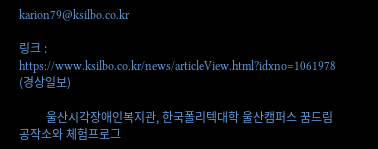karion79@ksilbo.co.kr

링크 : https://www.ksilbo.co.kr/news/articleView.html?idxno=1061978 (경상일보)

         울산시각장애인복지관, 한국폴리텍대학 울산캠퍼스 꿈드림공작소와 체험프로그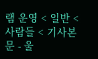램 운영 < 일반 < 사람들 < 기사본문 - 울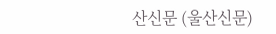산신문 (울산신문)